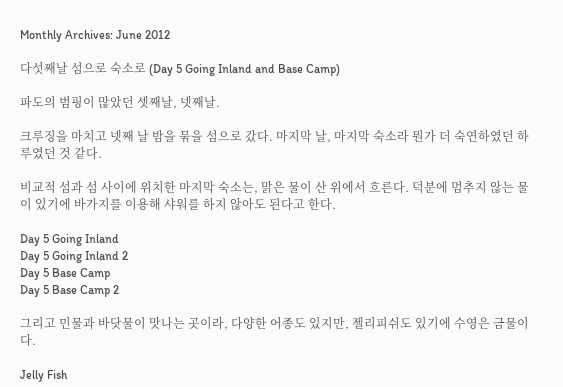Monthly Archives: June 2012

다섯째날 섬으로 숙소로 (Day 5 Going Inland and Base Camp)

파도의 범핑이 많았던 셋째날, 넷째날.

크루징을 마치고 넷째 날 밤을 묶을 섬으로 갔다. 마지막 날, 마지막 숙소라 뭔가 더 숙연하였던 하루였던 것 같다.

비교적 섬과 섬 사이에 위치한 마지막 숙소는, 맑은 물이 산 위에서 흐른다. 덕분에 멈추지 않는 물이 있기에 바가지를 이용해 샤워를 하지 않아도 된다고 한다.

Day 5 Going Inland
Day 5 Going Inland 2
Day 5 Base Camp
Day 5 Base Camp 2

그리고 민물과 바닷물이 맛나는 곳이라, 다양한 어종도 있지만, 젤리피쉬도 있기에 수영은 금물이다.

Jelly Fish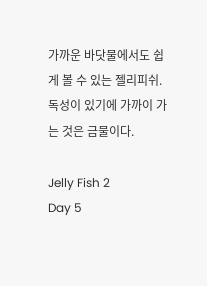가까운 바닷물에서도 쉽게 볼 수 있는 젤리피쉬. 독성이 있기에 가까이 가는 것은 금물이다.

Jelly Fish 2
Day 5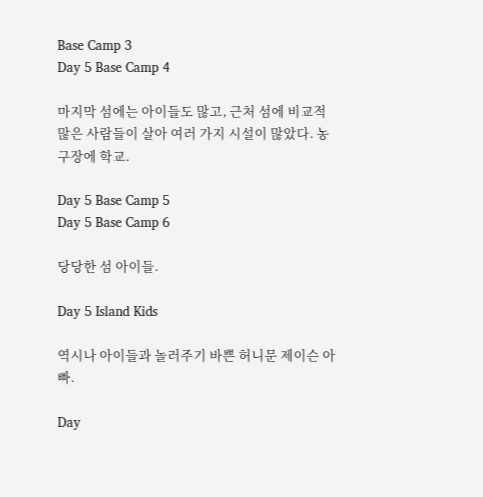Base Camp 3
Day 5 Base Camp 4

마지막 섬에는 아이들도 많고, 근처 섬에 비교적 많은 사람들이 살아 여러 가지 시설이 많았다. 농구장에 학교.

Day 5 Base Camp 5
Day 5 Base Camp 6

당당한 섬 아이들.

Day 5 Island Kids

역시나 아이들과 놀러주기 바쁜 허니문 제이슨 아빠.

Day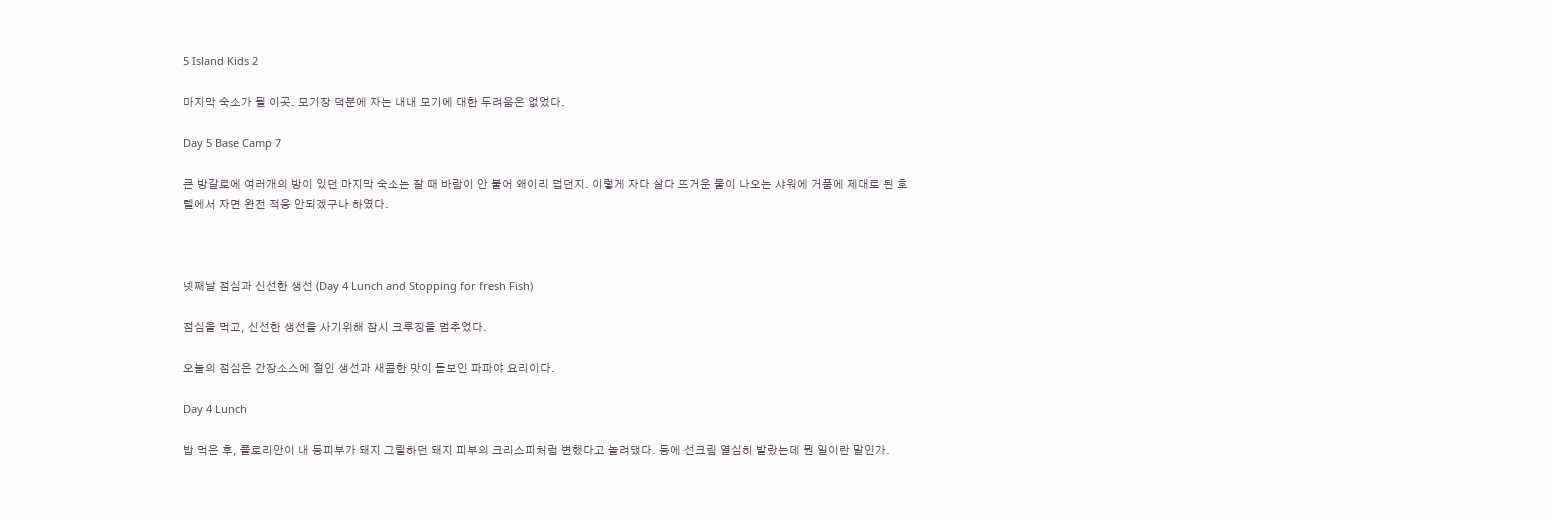5 Island Kids 2

마지막 숙소가 될 이곳. 모기장 덕분에 자는 내내 모기에 대한 두려움은 없었다.

Day 5 Base Camp 7

큰 방갈로에 여러개의 방이 있던 마지막 숙소는 잘 때 바람이 안 불어 왜이리 덥던지. 이렇게 자다 살다 뜨거운 물이 나오는 샤워에 거품에 제대로 된 호텔에서 자면 완전 적응 안되겠구나 하였다.



넷째날 점심과 신선한 생선 (Day 4 Lunch and Stopping for fresh Fish)

점심을 먹고, 신선한 생선을 사기위해 잠시 크루징을 멈추었다.

오늘의 점심은 간장소스에 절인 생선과 새콤한 맛이 돋보인 파파야 요리이다.

Day 4 Lunch

밥 먹은 후, 플로리안이 내 등피부가 돼지 그릴하던 돼지 피부의 크리스피처럼 변했다고 놀려댔다. 등에 선크림 열심히 발랐는데 뭔 일이란 말인가.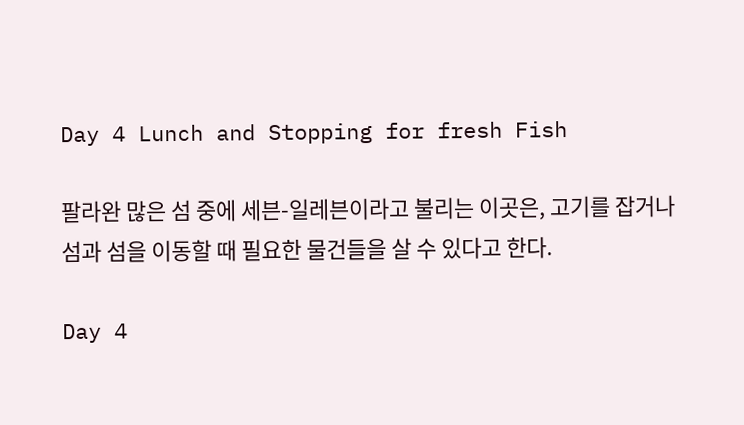Day 4 Lunch and Stopping for fresh Fish

팔라완 많은 섬 중에 세븐-일레븐이라고 불리는 이곳은, 고기를 잡거나 섬과 섬을 이동할 때 필요한 물건들을 살 수 있다고 한다.

Day 4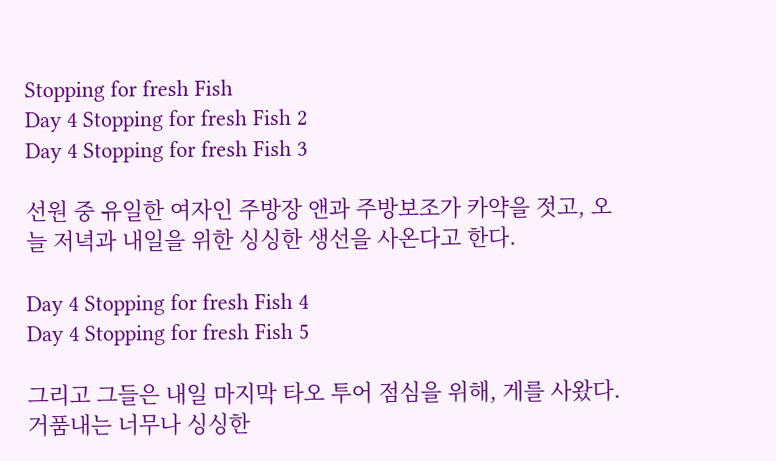Stopping for fresh Fish
Day 4 Stopping for fresh Fish 2
Day 4 Stopping for fresh Fish 3

선원 중 유일한 여자인 주방장 앤과 주방보조가 카약을 젓고, 오늘 저녁과 내일을 위한 싱싱한 생선을 사온다고 한다.

Day 4 Stopping for fresh Fish 4
Day 4 Stopping for fresh Fish 5

그리고 그들은 내일 마지막 타오 투어 점심을 위해, 게를 사왔다. 거품내는 너무나 싱싱한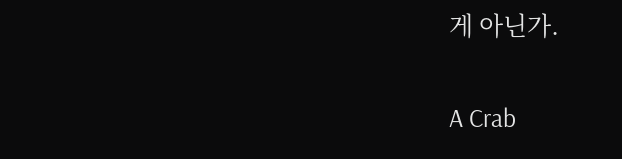게 아닌가.

A Crab